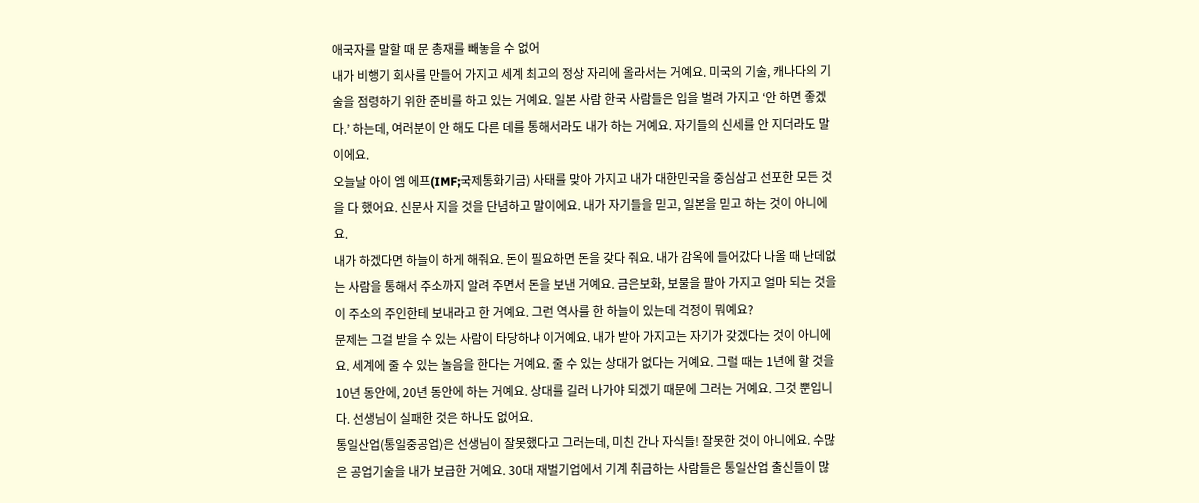애국자를 말할 때 문 총재를 빼놓을 수 없어
내가 비행기 회사를 만들어 가지고 세계 최고의 정상 자리에 올라서는 거예요. 미국의 기술, 캐나다의 기술을 점령하기 위한 준비를 하고 있는 거예요. 일본 사람 한국 사람들은 입을 벌려 가지고 ‘안 하면 좋겠다.’ 하는데, 여러분이 안 해도 다른 데를 통해서라도 내가 하는 거예요. 자기들의 신세를 안 지더라도 말이에요.
오늘날 아이 엠 에프(IMF;국제통화기금) 사태를 맞아 가지고 내가 대한민국을 중심삼고 선포한 모든 것을 다 했어요. 신문사 지을 것을 단념하고 말이에요. 내가 자기들을 믿고, 일본을 믿고 하는 것이 아니에요.
내가 하겠다면 하늘이 하게 해줘요. 돈이 필요하면 돈을 갖다 줘요. 내가 감옥에 들어갔다 나올 때 난데없는 사람을 통해서 주소까지 알려 주면서 돈을 보낸 거예요. 금은보화, 보물을 팔아 가지고 얼마 되는 것을 이 주소의 주인한테 보내라고 한 거예요. 그런 역사를 한 하늘이 있는데 걱정이 뭐예요?
문제는 그걸 받을 수 있는 사람이 타당하냐 이거예요. 내가 받아 가지고는 자기가 갖겠다는 것이 아니에요. 세계에 줄 수 있는 놀음을 한다는 거예요. 줄 수 있는 상대가 없다는 거예요. 그럴 때는 1년에 할 것을 10년 동안에, 20년 동안에 하는 거예요. 상대를 길러 나가야 되겠기 때문에 그러는 거예요. 그것 뿐입니다. 선생님이 실패한 것은 하나도 없어요.
통일산업(통일중공업)은 선생님이 잘못했다고 그러는데, 미친 간나 자식들! 잘못한 것이 아니에요. 수많은 공업기술을 내가 보급한 거예요. 30대 재벌기업에서 기계 취급하는 사람들은 통일산업 출신들이 많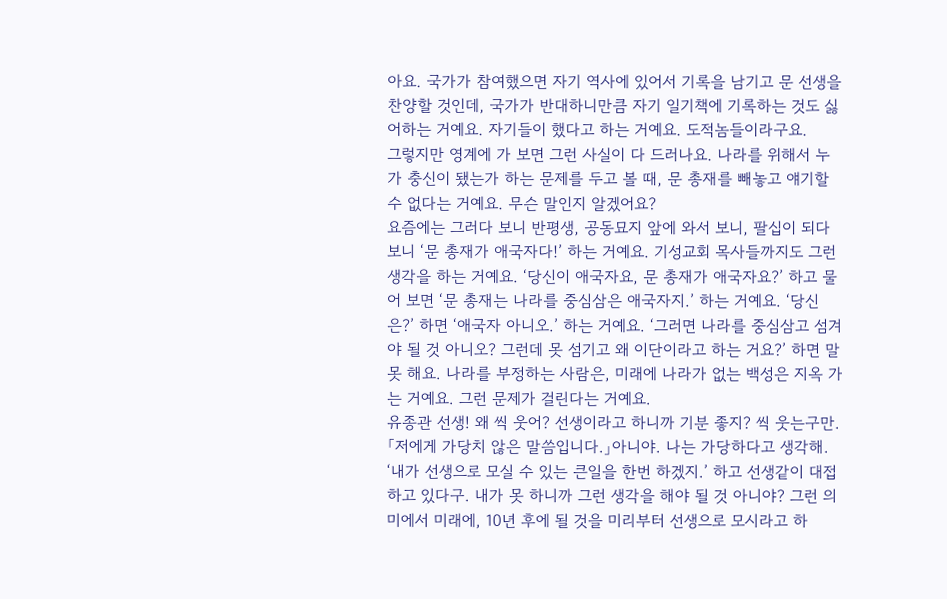아요. 국가가 참여했으면 자기 역사에 있어서 기록을 남기고 문 선생을 찬양할 것인데, 국가가 반대하니만큼 자기 일기책에 기록하는 것도 싫어하는 거예요. 자기들이 했다고 하는 거예요. 도적놈들이라구요.
그렇지만 영계에 가 보면 그런 사실이 다 드러나요. 나라를 위해서 누가 충신이 됐는가 하는 문제를 두고 볼 때, 문 총재를 빼놓고 얘기할 수 없다는 거예요. 무슨 말인지 알겠어요?
요즘에는 그러다 보니 반평생, 공동묘지 앞에 와서 보니, 팔십이 되다 보니 ‘문 총재가 애국자다!’ 하는 거예요. 기성교회 목사들까지도 그런 생각을 하는 거예요. ‘당신이 애국자요, 문 총재가 애국자요?’ 하고 물어 보면 ‘문 총재는 나라를 중심삼은 애국자지.’ 하는 거예요. ‘당신은?’ 하면 ‘애국자 아니오.’ 하는 거예요. ‘그러면 나라를 중심삼고 섬겨야 될 것 아니오? 그런데 못 섬기고 왜 이단이라고 하는 거요?’ 하면 말 못 해요. 나라를 부정하는 사람은, 미래에 나라가 없는 백성은 지옥 가는 거예요. 그런 문제가 걸린다는 거예요.
유종관 선생! 왜 씩 웃어? 선생이라고 하니까 기분 좋지? 씩 웃는구만.「저에게 가당치 않은 말씀입니다.」아니야. 나는 가당하다고 생각해. ‘내가 선생으로 모실 수 있는 큰일을 한번 하겠지.’ 하고 선생같이 대접하고 있다구. 내가 못 하니까 그런 생각을 해야 될 것 아니야? 그런 의미에서 미래에, 10년 후에 될 것을 미리부터 선생으로 모시라고 하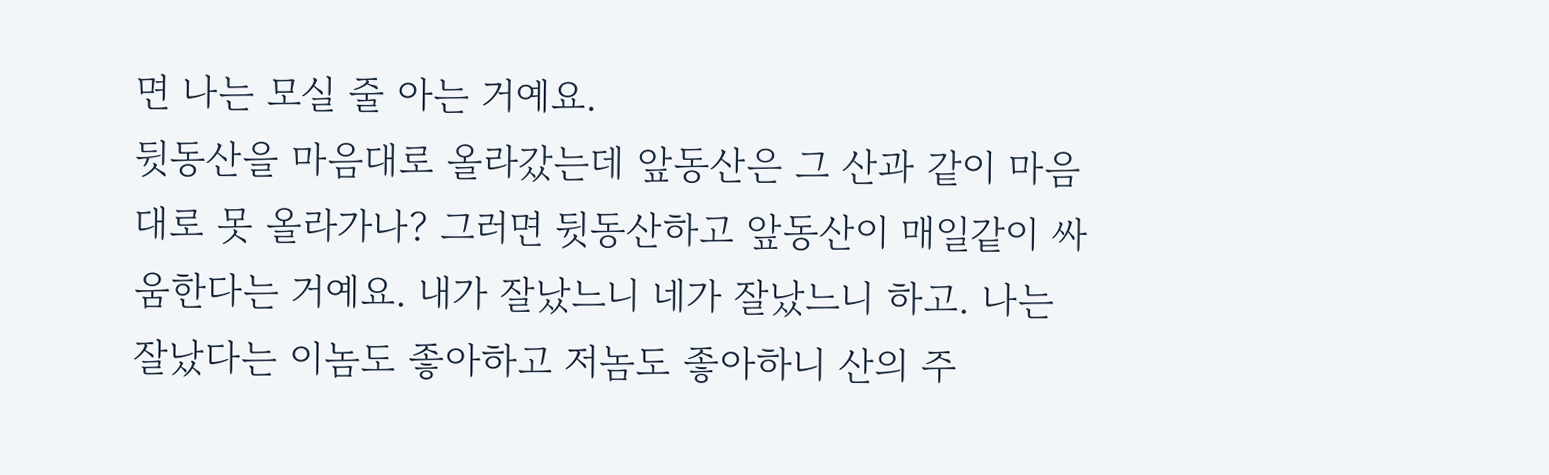면 나는 모실 줄 아는 거예요.
뒷동산을 마음대로 올라갔는데 앞동산은 그 산과 같이 마음대로 못 올라가나? 그러면 뒷동산하고 앞동산이 매일같이 싸움한다는 거예요. 내가 잘났느니 네가 잘났느니 하고. 나는 잘났다는 이놈도 좋아하고 저놈도 좋아하니 산의 주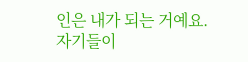인은 내가 되는 거예요. 자기들이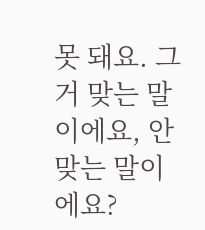못 돼요. 그거 맞는 말이에요, 안 맞는 말이에요?